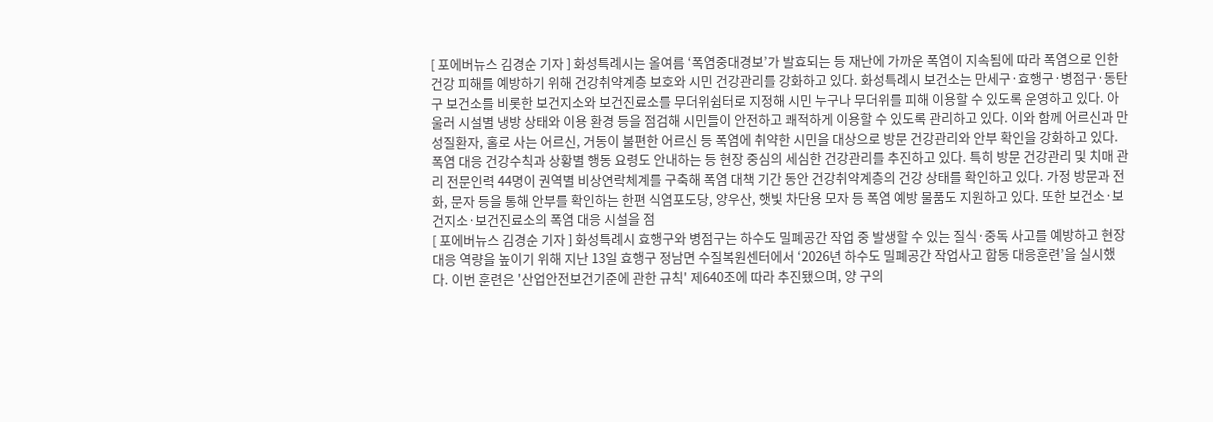[ 포에버뉴스 김경순 기자 ] 화성특례시는 올여름 ‘폭염중대경보’가 발효되는 등 재난에 가까운 폭염이 지속됨에 따라 폭염으로 인한 건강 피해를 예방하기 위해 건강취약계층 보호와 시민 건강관리를 강화하고 있다. 화성특례시 보건소는 만세구·효행구·병점구·동탄구 보건소를 비롯한 보건지소와 보건진료소를 무더위쉼터로 지정해 시민 누구나 무더위를 피해 이용할 수 있도록 운영하고 있다. 아울러 시설별 냉방 상태와 이용 환경 등을 점검해 시민들이 안전하고 쾌적하게 이용할 수 있도록 관리하고 있다. 이와 함께 어르신과 만성질환자, 홀로 사는 어르신, 거동이 불편한 어르신 등 폭염에 취약한 시민을 대상으로 방문 건강관리와 안부 확인을 강화하고 있다. 폭염 대응 건강수칙과 상황별 행동 요령도 안내하는 등 현장 중심의 세심한 건강관리를 추진하고 있다. 특히 방문 건강관리 및 치매 관리 전문인력 44명이 권역별 비상연락체계를 구축해 폭염 대책 기간 동안 건강취약계층의 건강 상태를 확인하고 있다. 가정 방문과 전화, 문자 등을 통해 안부를 확인하는 한편 식염포도당, 양우산, 햇빛 차단용 모자 등 폭염 예방 물품도 지원하고 있다. 또한 보건소·보건지소·보건진료소의 폭염 대응 시설을 점
[ 포에버뉴스 김경순 기자 ] 화성특례시 효행구와 병점구는 하수도 밀폐공간 작업 중 발생할 수 있는 질식·중독 사고를 예방하고 현장 대응 역량을 높이기 위해 지난 13일 효행구 정남면 수질복원센터에서 ‘2026년 하수도 밀폐공간 작업사고 합동 대응훈련’을 실시했다. 이번 훈련은 '산업안전보건기준에 관한 규칙' 제640조에 따라 추진됐으며, 양 구의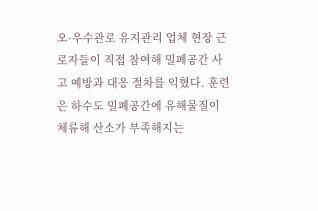오·우수관로 유지관리 업체 현장 근로자들이 직접 참여해 밀폐공간 사고 예방과 대응 절차를 익혔다. 훈련은 하수도 밀폐공간에 유해물질이 체류해 산소가 부족해지는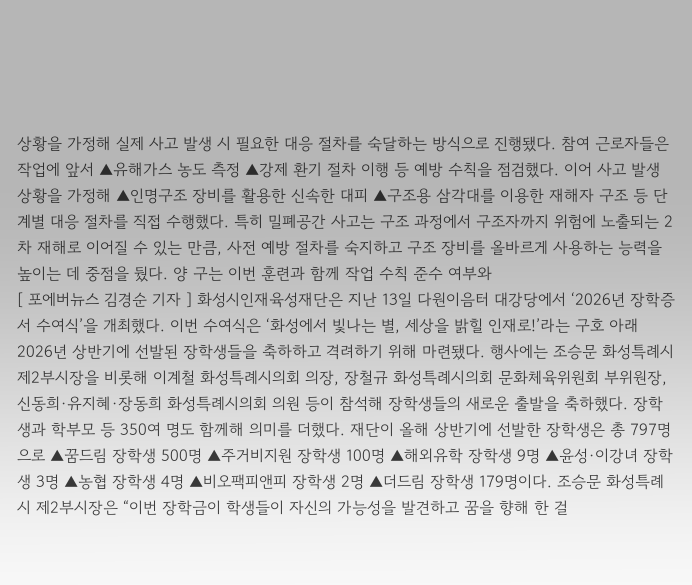상황을 가정해 실제 사고 발생 시 필요한 대응 절차를 숙달하는 방식으로 진행됐다. 참여 근로자들은 작업에 앞서 ▲유해가스 농도 측정 ▲강제 환기 절차 이행 등 예방 수칙을 점검했다. 이어 사고 발생 상황을 가정해 ▲인명구조 장비를 활용한 신속한 대피 ▲구조용 삼각대를 이용한 재해자 구조 등 단계별 대응 절차를 직접 수행했다. 특히 밀폐공간 사고는 구조 과정에서 구조자까지 위험에 노출되는 2차 재해로 이어질 수 있는 만큼, 사전 예방 절차를 숙지하고 구조 장비를 올바르게 사용하는 능력을 높이는 데 중점을 뒀다. 양 구는 이번 훈련과 함께 작업 수칙 준수 여부와
[ 포에버뉴스 김경순 기자 ] 화성시인재육성재단은 지난 13일 다원이음터 대강당에서 ‘2026년 장학증서 수여식’을 개최했다. 이번 수여식은 ‘화성에서 빛나는 별, 세상을 밝힐 인재로!’라는 구호 아래 2026년 상반기에 선발된 장학생들을 축하하고 격려하기 위해 마련됐다. 행사에는 조승문 화성특례시 제2부시장을 비롯해 이계철 화성특례시의회 의장, 장철규 화성특례시의회 문화체육위원회 부위원장, 신동희·유지혜·장동희 화성특례시의회 의원 등이 참석해 장학생들의 새로운 출발을 축하했다. 장학생과 학부모 등 350여 명도 함께해 의미를 더했다. 재단이 올해 상반기에 선발한 장학생은 총 797명으로 ▲꿈드림 장학생 500명 ▲주거비지원 장학생 100명 ▲해외유학 장학생 9명 ▲윤성·이강녀 장학생 3명 ▲농협 장학생 4명 ▲비오팩피앤피 장학생 2명 ▲더드림 장학생 179명이다. 조승문 화성특례시 제2부시장은 “이번 장학금이 학생들이 자신의 가능성을 발견하고 꿈을 향해 한 걸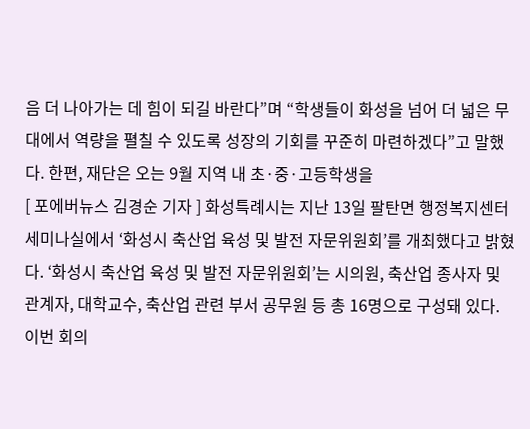음 더 나아가는 데 힘이 되길 바란다”며 “학생들이 화성을 넘어 더 넓은 무대에서 역량을 펼칠 수 있도록 성장의 기회를 꾸준히 마련하겠다”고 말했다. 한편, 재단은 오는 9월 지역 내 초·중·고등학생을
[ 포에버뉴스 김경순 기자 ] 화성특례시는 지난 13일 팔탄면 행정복지센터 세미나실에서 ‘화성시 축산업 육성 및 발전 자문위원회’를 개최했다고 밝혔다. ‘화성시 축산업 육성 및 발전 자문위원회’는 시의원, 축산업 종사자 및 관계자, 대학교수, 축산업 관련 부서 공무원 등 총 16명으로 구성돼 있다. 이번 회의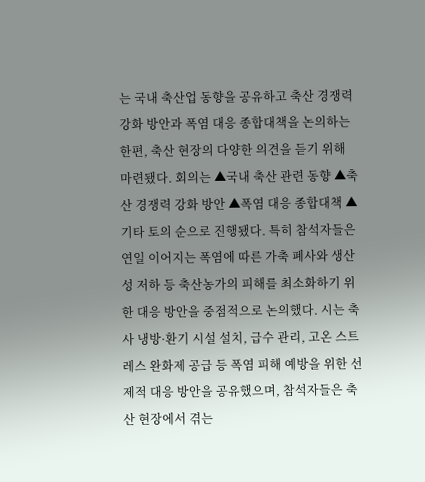는 국내 축산업 동향을 공유하고 축산 경쟁력 강화 방안과 폭염 대응 종합대책을 논의하는 한편, 축산 현장의 다양한 의견을 듣기 위해 마련됐다. 회의는 ▲국내 축산 관련 동향 ▲축산 경쟁력 강화 방안 ▲폭염 대응 종합대책 ▲기타 토의 순으로 진행됐다. 특히 참석자들은 연일 이어지는 폭염에 따른 가축 폐사와 생산성 저하 등 축산농가의 피해를 최소화하기 위한 대응 방안을 중점적으로 논의했다. 시는 축사 냉방·환기 시설 설치, 급수 관리, 고온 스트레스 완화제 공급 등 폭염 피해 예방을 위한 선제적 대응 방안을 공유했으며, 참석자들은 축산 현장에서 겪는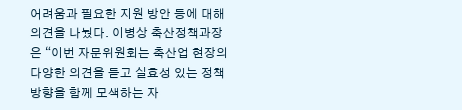어려움과 필요한 지원 방안 등에 대해 의견을 나눴다. 이병상 축산정책과장은 “이번 자문위원회는 축산업 현장의 다양한 의견을 듣고 실효성 있는 정책 방향을 함께 모색하는 자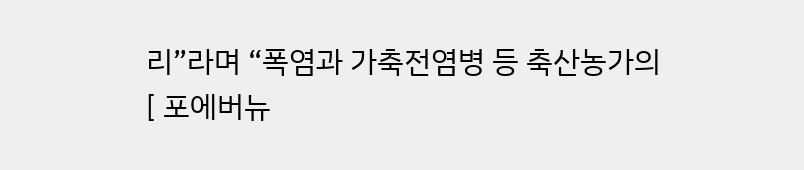리”라며 “폭염과 가축전염병 등 축산농가의
[ 포에버뉴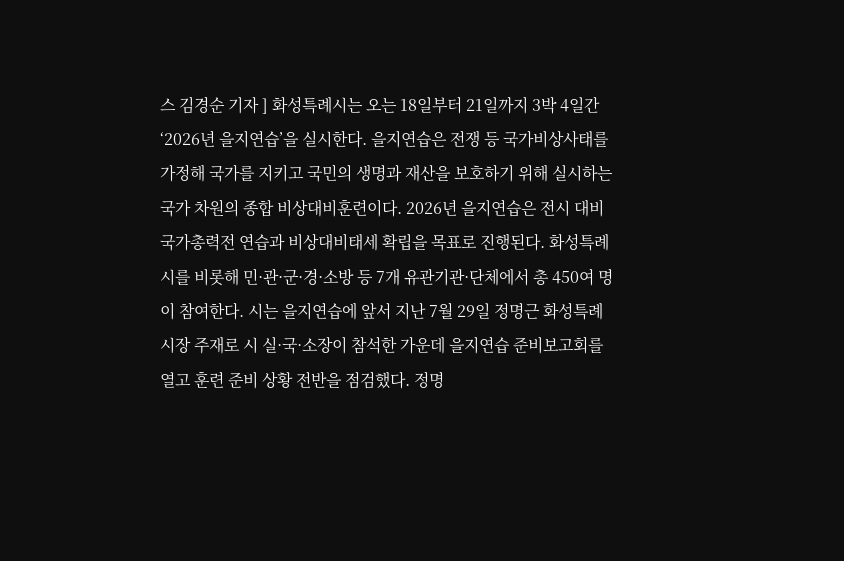스 김경순 기자 ] 화성특례시는 오는 18일부터 21일까지 3박 4일간 ‘2026년 을지연습’을 실시한다. 을지연습은 전쟁 등 국가비상사태를 가정해 국가를 지키고 국민의 생명과 재산을 보호하기 위해 실시하는 국가 차원의 종합 비상대비훈련이다. 2026년 을지연습은 전시 대비 국가총력전 연습과 비상대비태세 확립을 목표로 진행된다. 화성특례시를 비롯해 민·관·군·경·소방 등 7개 유관기관·단체에서 총 450여 명이 참여한다. 시는 을지연습에 앞서 지난 7월 29일 정명근 화성특례시장 주재로 시 실·국·소장이 참석한 가운데 을지연습 준비보고회를 열고 훈련 준비 상황 전반을 점검했다. 정명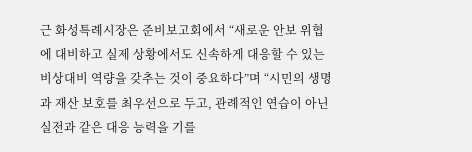근 화성특례시장은 준비보고회에서 “새로운 안보 위협에 대비하고 실제 상황에서도 신속하게 대응할 수 있는 비상대비 역량을 갖추는 것이 중요하다”며 “시민의 생명과 재산 보호를 최우선으로 두고, 관례적인 연습이 아닌 실전과 같은 대응 능력을 기를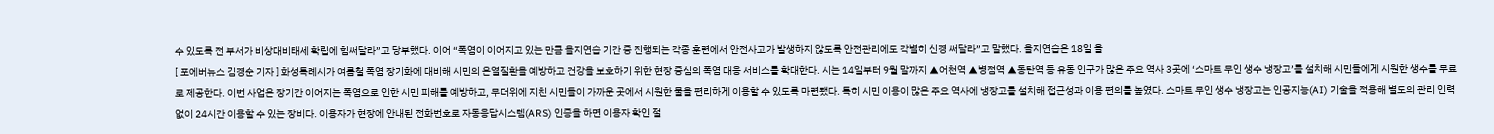수 있도록 전 부서가 비상대비태세 확립에 힘써달라”고 당부했다. 이어 “폭염이 이어지고 있는 만큼 을지연습 기간 중 진행되는 각종 훈련에서 안전사고가 발생하지 않도록 안전관리에도 각별히 신경 써달라”고 말했다. 을지연습은 18일 을
[ 포에버뉴스 김경순 기자 ] 화성특례시가 여름철 폭염 장기화에 대비해 시민의 온열질환을 예방하고 건강을 보호하기 위한 현장 중심의 폭염 대응 서비스를 확대한다. 시는 14일부터 9월 말까지 ▲어천역 ▲병점역 ▲동탄역 등 유동 인구가 많은 주요 역사 3곳에 ‘스마트 무인 생수 냉장고’를 설치해 시민들에게 시원한 생수를 무료로 제공한다. 이번 사업은 장기간 이어지는 폭염으로 인한 시민 피해를 예방하고, 무더위에 지친 시민들이 가까운 곳에서 시원한 물을 편리하게 이용할 수 있도록 마련됐다. 특히 시민 이용이 많은 주요 역사에 냉장고를 설치해 접근성과 이용 편의를 높였다. 스마트 무인 생수 냉장고는 인공지능(AI) 기술을 적용해 별도의 관리 인력 없이 24시간 이용할 수 있는 장비다. 이용자가 현장에 안내된 전화번호로 자동응답시스템(ARS) 인증을 하면 이용자 확인 절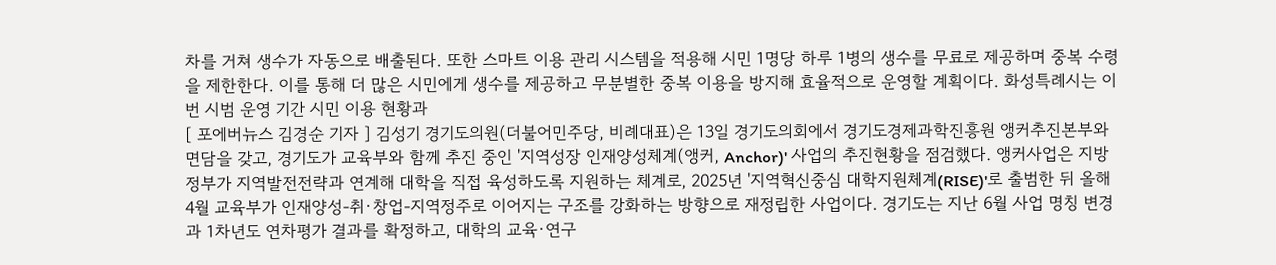차를 거쳐 생수가 자동으로 배출된다. 또한 스마트 이용 관리 시스템을 적용해 시민 1명당 하루 1병의 생수를 무료로 제공하며 중복 수령을 제한한다. 이를 통해 더 많은 시민에게 생수를 제공하고 무분별한 중복 이용을 방지해 효율적으로 운영할 계획이다. 화성특례시는 이번 시범 운영 기간 시민 이용 현황과
[ 포에버뉴스 김경순 기자 ] 김성기 경기도의원(더불어민주당, 비례대표)은 13일 경기도의회에서 경기도경제과학진흥원 앵커추진본부와 면담을 갖고, 경기도가 교육부와 함께 추진 중인 '지역성장 인재양성체계(앵커, Anchor)' 사업의 추진현황을 점검했다. 앵커사업은 지방정부가 지역발전전략과 연계해 대학을 직접 육성하도록 지원하는 체계로, 2025년 '지역혁신중심 대학지원체계(RISE)'로 출범한 뒤 올해 4월 교육부가 인재양성-취·창업-지역정주로 이어지는 구조를 강화하는 방향으로 재정립한 사업이다. 경기도는 지난 6월 사업 명칭 변경과 1차년도 연차평가 결과를 확정하고, 대학의 교육·연구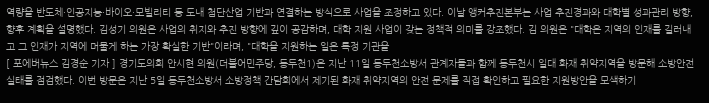역량을 반도체·인공지능·바이오·모빌리티 등 도내 첨단산업 기반과 연결하는 방식으로 사업을 조정하고 있다. 이날 앵커추진본부는 사업 추진경과와 대학별 성과관리 방향, 향후 계획을 설명했다. 김성기 의원은 사업의 취지와 추진 방향에 깊이 공감하며, 대학 지원 사업이 갖는 정책적 의미를 강조했다. 김 의원은 "대학은 지역의 인재를 길러내고 그 인재가 지역에 머물게 하는 가장 확실한 기반"이라며, "대학을 지원하는 일은 특정 기관을
[ 포에버뉴스 김경순 기자 ] 경기도의회 안시현 의원(더불어민주당, 동두천1)은 지난 11일 동두천소방서 관계자들과 함께 동두천시 일대 화재 취약지역을 방문해 소방안전 실태를 점검했다. 이번 방문은 지난 5일 동두천소방서 소방정책 간담회에서 제기된 화재 취약지역의 안전 문제를 직접 확인하고 필요한 지원방안을 모색하기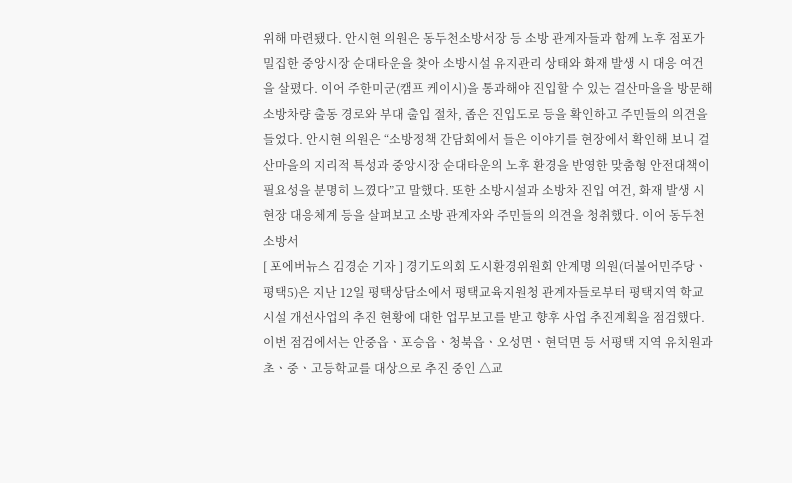위해 마련됐다. 안시현 의원은 동두천소방서장 등 소방 관계자들과 함께 노후 점포가 밀집한 중앙시장 순대타운을 찾아 소방시설 유지관리 상태와 화재 발생 시 대응 여건을 살폈다. 이어 주한미군(캠프 케이시)을 통과해야 진입할 수 있는 걸산마을을 방문해 소방차량 출동 경로와 부대 출입 절차, 좁은 진입도로 등을 확인하고 주민들의 의견을 들었다. 안시현 의원은 “소방정책 간담회에서 들은 이야기를 현장에서 확인해 보니 걸산마을의 지리적 특성과 중앙시장 순대타운의 노후 환경을 반영한 맞춤형 안전대책이 필요성을 분명히 느꼈다”고 말했다. 또한 소방시설과 소방차 진입 여건, 화재 발생 시 현장 대응체계 등을 살펴보고 소방 관계자와 주민들의 의견을 청취했다. 이어 동두천소방서
[ 포에버뉴스 김경순 기자 ] 경기도의회 도시환경위원회 안계명 의원(더불어민주당ㆍ평택5)은 지난 12일 평택상담소에서 평택교육지원청 관계자들로부터 평택지역 학교시설 개선사업의 추진 현황에 대한 업무보고를 받고 향후 사업 추진계획을 점검했다. 이번 점검에서는 안중읍ㆍ포승읍ㆍ청북읍ㆍ오성면ㆍ현덕면 등 서평택 지역 유치원과 초ㆍ중ㆍ고등학교를 대상으로 추진 중인 △교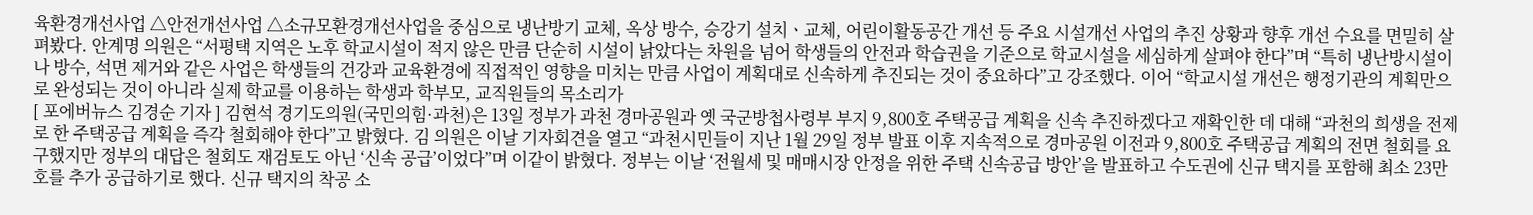육환경개선사업 △안전개선사업 △소규모환경개선사업을 중심으로 냉난방기 교체, 옥상 방수, 승강기 설치ㆍ교체, 어린이활동공간 개선 등 주요 시설개선 사업의 추진 상황과 향후 개선 수요를 면밀히 살펴봤다. 안계명 의원은 “서평택 지역은 노후 학교시설이 적지 않은 만큼 단순히 시설이 낡았다는 차원을 넘어 학생들의 안전과 학습권을 기준으로 학교시설을 세심하게 살펴야 한다”며 “특히 냉난방시설이나 방수, 석면 제거와 같은 사업은 학생들의 건강과 교육환경에 직접적인 영향을 미치는 만큼 사업이 계획대로 신속하게 추진되는 것이 중요하다”고 강조했다. 이어 “학교시설 개선은 행정기관의 계획만으로 완성되는 것이 아니라 실제 학교를 이용하는 학생과 학부모, 교직원들의 목소리가
[ 포에버뉴스 김경순 기자 ] 김현석 경기도의원(국민의힘·과천)은 13일 정부가 과천 경마공원과 옛 국군방첩사령부 부지 9,800호 주택공급 계획을 신속 추진하겠다고 재확인한 데 대해 “과천의 희생을 전제로 한 주택공급 계획을 즉각 철회해야 한다”고 밝혔다. 김 의원은 이날 기자회견을 열고 “과천시민들이 지난 1월 29일 정부 발표 이후 지속적으로 경마공원 이전과 9,800호 주택공급 계획의 전면 철회를 요구했지만 정부의 대답은 철회도 재검토도 아닌 ‘신속 공급’이었다”며 이같이 밝혔다. 정부는 이날 ‘전월세 및 매매시장 안정을 위한 주택 신속공급 방안’을 발표하고 수도권에 신규 택지를 포함해 최소 23만호를 추가 공급하기로 했다. 신규 택지의 착공 소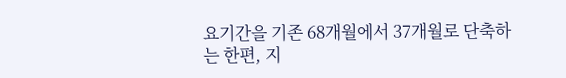요기간을 기존 68개월에서 37개월로 단축하는 한편, 지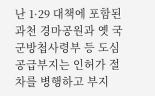난 1·29 대책에 포함된 과천 경마공원과 옛 국군방첩사령부 등 도심 공급부지는 인허가 절차를 병행하고 부지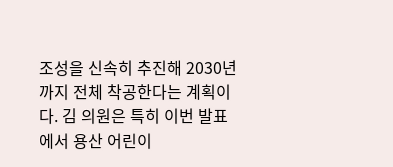조성을 신속히 추진해 2030년까지 전체 착공한다는 계획이다. 김 의원은 특히 이번 발표에서 용산 어린이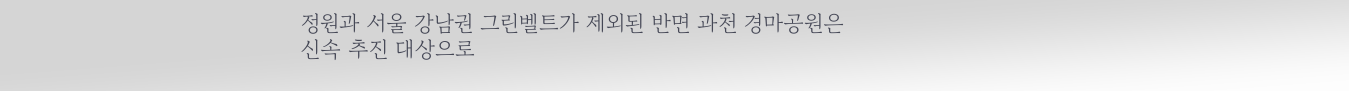정원과 서울 강남권 그린벨트가 제외된 반면 과천 경마공원은 신속 추진 대상으로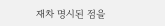재차 명시된 점을